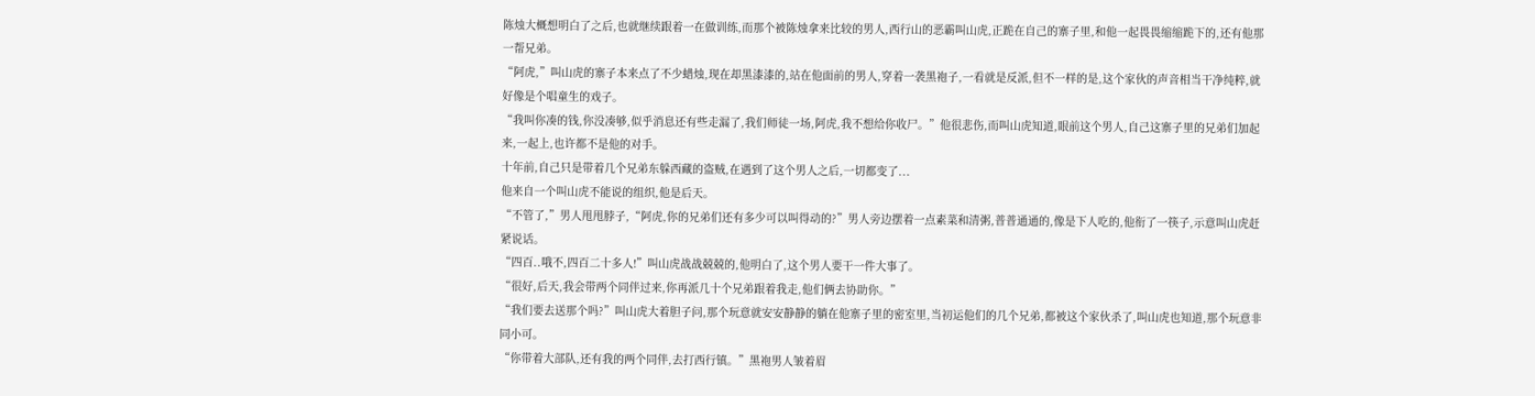陈烛大概想明白了之后,也就继续跟着一在做训练,而那个被陈烛拿来比较的男人,西行山的恶霸叫山虎,正跪在自己的寨子里,和他一起畏畏缩缩跪下的,还有他那一帮兄弟。
“阿虎,”叫山虎的寨子本来点了不少蜡烛,现在却黑漆漆的,站在他面前的男人,穿着一袭黑袍子,一看就是反派,但不一样的是,这个家伙的声音相当干净纯粹,就好像是个唱童生的戏子。
“我叫你凑的钱,你没凑够,似乎消息还有些走漏了,我们师徒一场,阿虎,我不想给你收尸。”他很悲伤,而叫山虎知道,眼前这个男人,自己这寨子里的兄弟们加起来,一起上,也许都不是他的对手。
十年前,自己只是带着几个兄弟东躲西藏的盗贼,在遇到了这个男人之后,一切都变了...
他来自一个叫山虎不能说的组织,他是后天。
“不管了,”男人甩甩脖子,“阿虎,你的兄弟们还有多少可以叫得动的?”男人旁边摆着一点素菜和清粥,普普通通的,像是下人吃的,他衔了一筷子,示意叫山虎赶紧说话。
“四百..哦不,四百二十多人!”叫山虎战战兢兢的,他明白了,这个男人要干一件大事了。
“很好,后天,我会带两个同伴过来,你再派几十个兄弟跟着我走,他们俩去协助你。”
“我们要去送那个吗?”叫山虎大着胆子问,那个玩意就安安静静的躺在他寨子里的密室里,当初运他们的几个兄弟,都被这个家伙杀了,叫山虎也知道,那个玩意非同小可。
“你带着大部队,还有我的两个同伴,去打西行镇。”黑袍男人皱着眉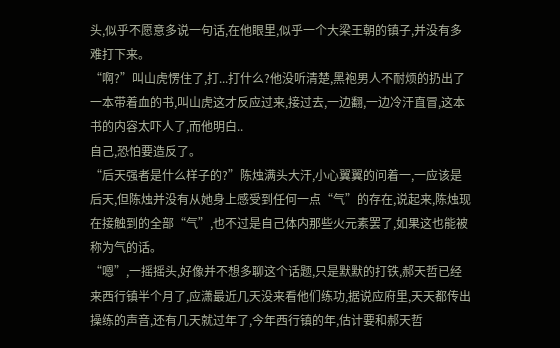头,似乎不愿意多说一句话,在他眼里,似乎一个大梁王朝的镇子,并没有多难打下来。
“啊?”叫山虎愣住了,打...打什么?他没听清楚,黑袍男人不耐烦的扔出了一本带着血的书,叫山虎这才反应过来,接过去,一边翻,一边冷汗直冒,这本书的内容太吓人了,而他明白..
自己,恐怕要造反了。
“后天强者是什么样子的?”陈烛满头大汗,小心翼翼的问着一,一应该是后天,但陈烛并没有从她身上感受到任何一点“气”的存在,说起来,陈烛现在接触到的全部“气”,也不过是自己体内那些火元素罢了,如果这也能被称为气的话。
“嗯”,一摇摇头,好像并不想多聊这个话题,只是默默的打铁,郝天哲已经来西行镇半个月了,应潇最近几天没来看他们练功,据说应府里,天天都传出操练的声音,还有几天就过年了,今年西行镇的年,估计要和郝天哲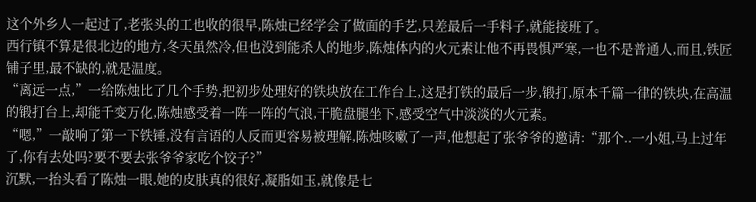这个外乡人一起过了,老张头的工也收的很早,陈烛已经学会了做面的手艺,只差最后一手料子,就能接班了。
西行镇不算是很北边的地方,冬天虽然冷,但也没到能杀人的地步,陈烛体内的火元素让他不再畏惧严寒,一也不是普通人,而且,铁匠铺子里,最不缺的,就是温度。
“离远一点,”一给陈烛比了几个手势,把初步处理好的铁块放在工作台上,这是打铁的最后一步,锻打,原本千篇一律的铁块,在高温的锻打台上,却能千变万化,陈烛感受着一阵一阵的气浪,干脆盘腿坐下,感受空气中淡淡的火元素。
“嗯,”一敲响了第一下铁锤,没有言语的人反而更容易被理解,陈烛咳嗽了一声,他想起了张爷爷的邀请:“那个..一小姐,马上过年了,你有去处吗?要不要去张爷爷家吃个饺子?”
沉默,一抬头看了陈烛一眼,她的皮肤真的很好,凝脂如玉,就像是七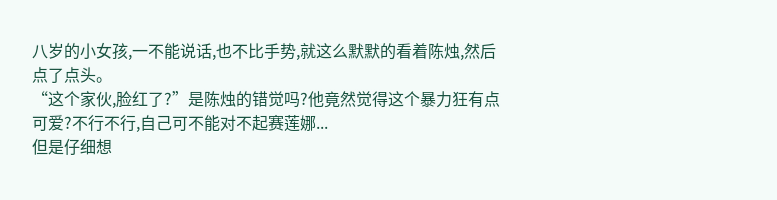八岁的小女孩,一不能说话,也不比手势,就这么默默的看着陈烛,然后点了点头。
“这个家伙,脸红了?”是陈烛的错觉吗?他竟然觉得这个暴力狂有点可爱?不行不行,自己可不能对不起赛莲娜...
但是仔细想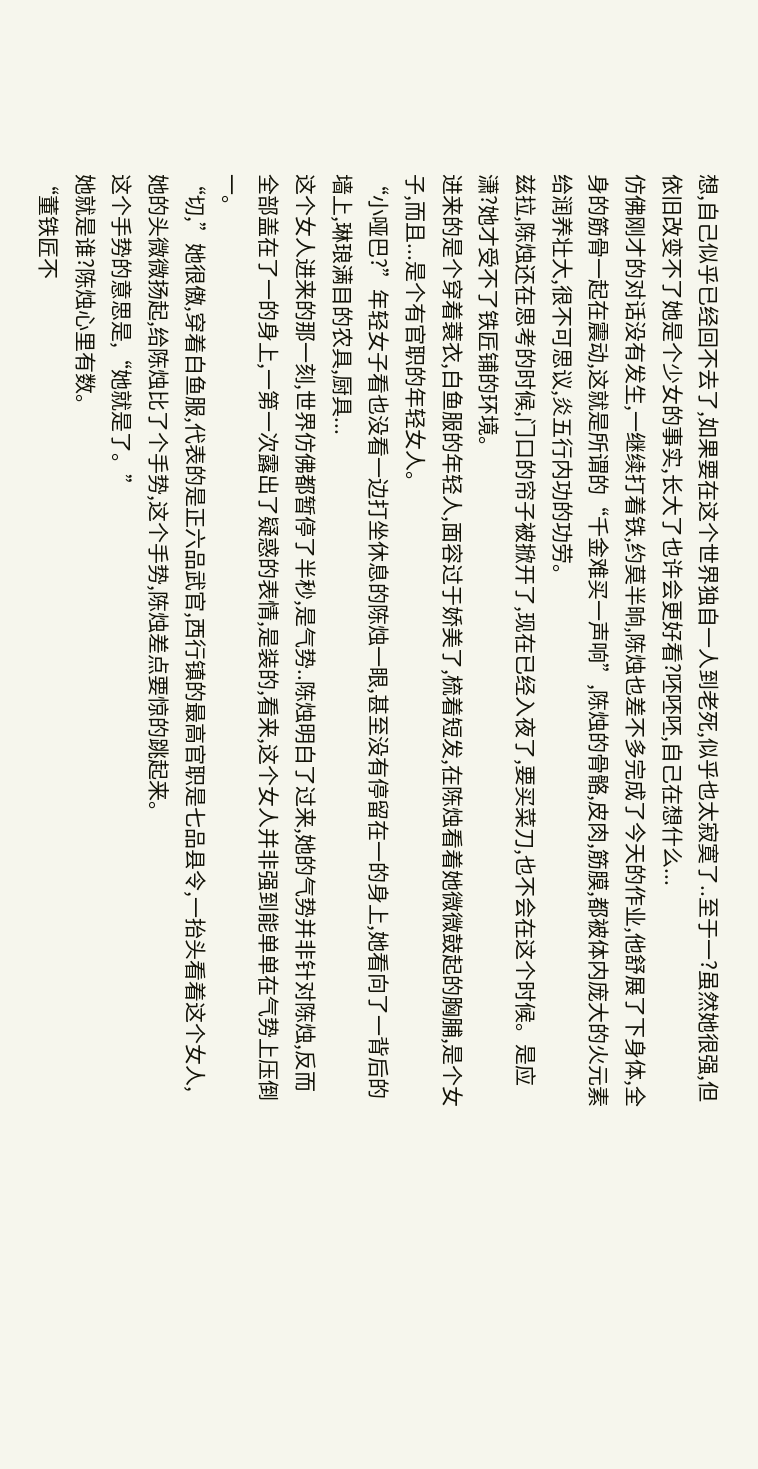想,自己似乎已经回不去了,如果要在这个世界独自一人到老死,似乎也太寂寞了..至于一?虽然她很强,但依旧改变不了她是个少女的事实,长大了也许会更好看?呸呸呸,自己在想什么...
仿佛刚才的对话没有发生,一继续打着铁,约莫半晌,陈烛也差不多完成了今天的作业,他舒展了下身体,全身的筋骨一起在震动,这就是所谓的“千金难买一声响”,陈烛的骨骼,皮肉,筋膜,都被体内庞大的火元素给润养壮大,很不可思议,炎五行内功的功劳。
兹拉,陈烛还在思考的时候,门口的帘子被掀开了,现在已经入夜了,要买菜刀,也不会在这个时候。是应潇?她才受不了铁匠铺的环境。
进来的是个穿着蓑衣,白鱼服的年轻人,面容过于娇美了,梳着短发,在陈烛看着她微微鼓起的胸脯,是个女子,而且...是个有官职的年轻女人。
“小哑巴?”年轻女子看也没看一边打坐休息的陈烛一眼,甚至没有停留在一的身上,她看向了一背后的墙上,琳琅满目的农具,厨具...
这个女人进来的那一刻,世界仿佛都暂停了半秒,是气势..陈烛明白了过来,她的气势并非针对陈烛,反而全部盖在了一的身上,一第一次露出了疑惑的表情,是装的,看来,这个女人并非强到能单单在气势上压倒一。
“切,”她很傲,穿着白鱼服,代表的是正六品武官,西行镇的最高官职是七品县令,一抬头看着这个女人,她的头微微扬起,给陈烛比了个手势,这个手势,陈烛差点要惊的跳起来。
这个手势的意思是,“她就是了。”
她就是谁?陈烛心里有数。
“董铁匠不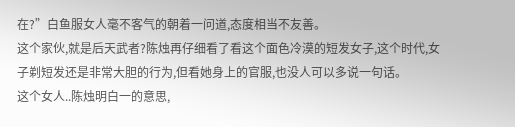在?”白鱼服女人毫不客气的朝着一问道,态度相当不友善。
这个家伙,就是后天武者?陈烛再仔细看了看这个面色冷漠的短发女子,这个时代,女子剃短发还是非常大胆的行为,但看她身上的官服,也没人可以多说一句话。
这个女人..陈烛明白一的意思,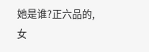她是谁?正六品的,女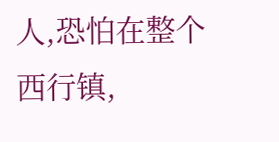人,恐怕在整个西行镇,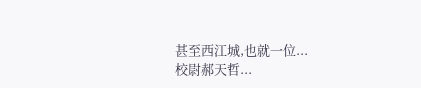甚至西江城,也就一位...
校尉郝天哲...